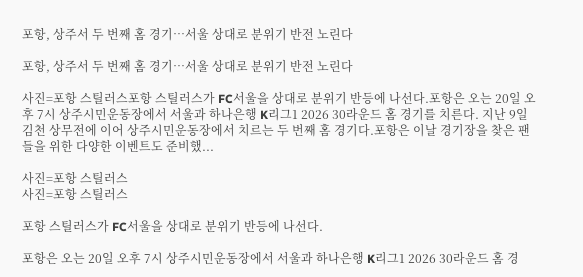포항, 상주서 두 번째 홈 경기…서울 상대로 분위기 반전 노린다

포항, 상주서 두 번째 홈 경기…서울 상대로 분위기 반전 노린다

사진=포항 스틸러스포항 스틸러스가 FC서울을 상대로 분위기 반등에 나선다.포항은 오는 20일 오후 7시 상주시민운동장에서 서울과 하나은행 K리그1 2026 30라운드 홈 경기를 치른다. 지난 9일 김천 상무전에 이어 상주시민운동장에서 치르는 두 번째 홈 경기다.포항은 이날 경기장을 찾은 팬들을 위한 다양한 이벤트도 준비했...

사진=포항 스틸러스
사진=포항 스틸러스

포항 스틸러스가 FC서울을 상대로 분위기 반등에 나선다.

포항은 오는 20일 오후 7시 상주시민운동장에서 서울과 하나은행 K리그1 2026 30라운드 홈 경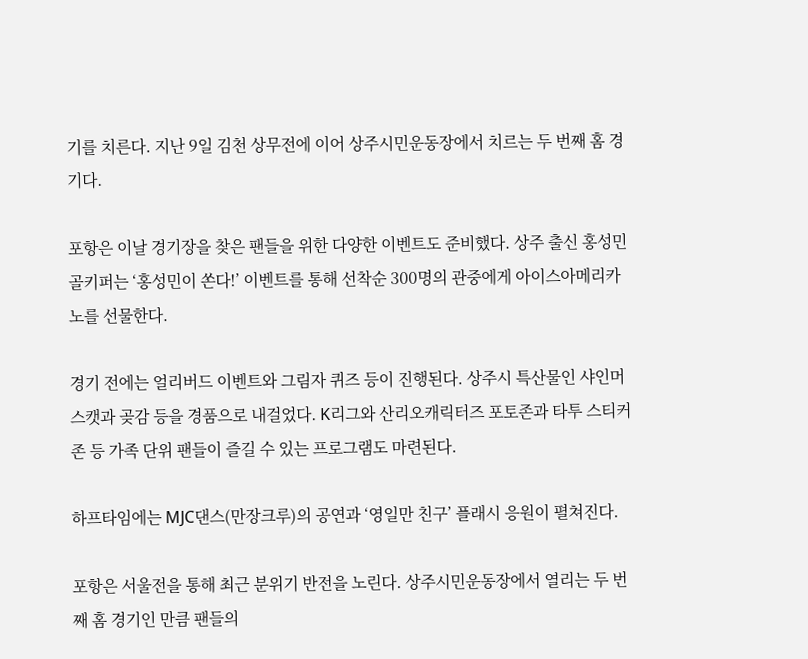기를 치른다. 지난 9일 김천 상무전에 이어 상주시민운동장에서 치르는 두 번째 홈 경기다.

포항은 이날 경기장을 찾은 팬들을 위한 다양한 이벤트도 준비했다. 상주 출신 홍성민 골키퍼는 ‘홍성민이 쏜다!’ 이벤트를 통해 선착순 300명의 관중에게 아이스아메리카노를 선물한다.

경기 전에는 얼리버드 이벤트와 그림자 퀴즈 등이 진행된다. 상주시 특산물인 샤인머스캣과 곶감 등을 경품으로 내걸었다. K리그와 산리오캐릭터즈 포토존과 타투 스티커존 등 가족 단위 팬들이 즐길 수 있는 프로그램도 마련된다.

하프타임에는 MJC댄스(만장크루)의 공연과 ‘영일만 친구’ 플래시 응원이 펼쳐진다.

포항은 서울전을 통해 최근 분위기 반전을 노린다. 상주시민운동장에서 열리는 두 번째 홈 경기인 만큼 팬들의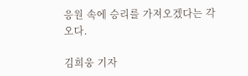응원 속에 승리를 가져오겠다는 각오다.

김희웅 기자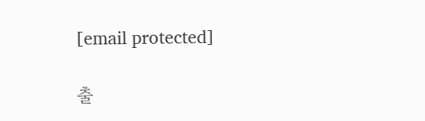[email protected]

출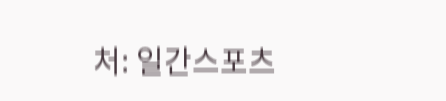처: 일간스포츠